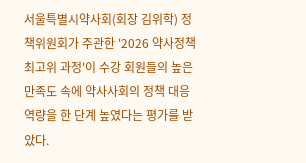서울특별시약사회(회장 김위학) 정책위원회가 주관한 '2026 약사정책 최고위 과정'이 수강 회원들의 높은 만족도 속에 약사사회의 정책 대응 역량을 한 단계 높였다는 평가를 받았다.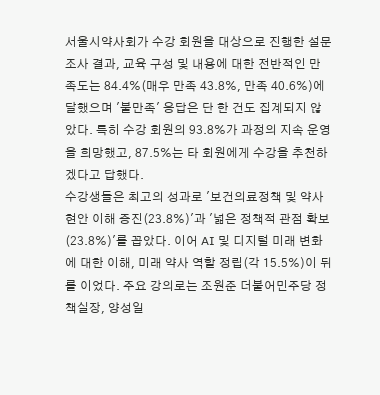서울시약사회가 수강 회원을 대상으로 진행한 설문조사 결과, 교육 구성 및 내용에 대한 전반적인 만족도는 84.4%(매우 만족 43.8%, 만족 40.6%)에 달했으며 '불만족' 응답은 단 한 건도 집계되지 않았다. 특히 수강 회원의 93.8%가 과정의 지속 운영을 희망했고, 87.5%는 타 회원에게 수강을 추천하겠다고 답했다.
수강생들은 최고의 성과로 '보건의료정책 및 약사 현안 이해 증진(23.8%)'과 '넓은 정책적 관점 확보(23.8%)'를 꼽았다. 이어 AI 및 디지털 미래 변화에 대한 이해, 미래 약사 역할 정립(각 15.5%)이 뒤를 이었다. 주요 강의로는 조원준 더불어민주당 정책실장, 양성일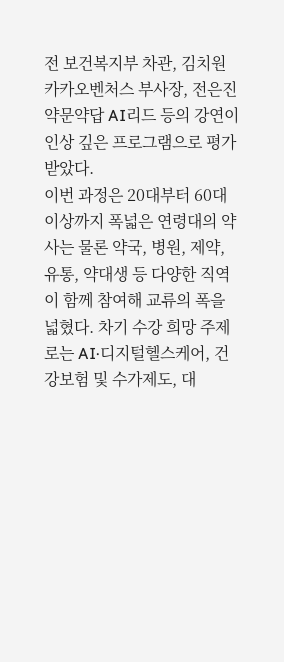전 보건복지부 차관, 김치원 카카오벤처스 부사장, 전은진 약문약답 AI리드 등의 강연이 인상 깊은 프로그램으로 평가받았다.
이번 과정은 20대부터 60대 이상까지 폭넓은 연령대의 약사는 물론 약국, 병원, 제약, 유통, 약대생 등 다양한 직역이 함께 참여해 교류의 폭을 넓혔다. 차기 수강 희망 주제로는 AI·디지털헬스케어, 건강보험 및 수가제도, 대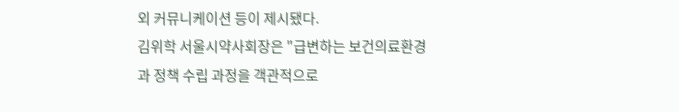외 커뮤니케이션 등이 제시됐다.
김위학 서울시약사회장은 "급변하는 보건의료환경과 정책 수립 과정을 객관적으로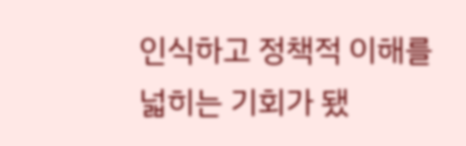인식하고 정책적 이해를 넓히는 기회가 됐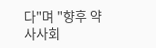다"며 "향후 약사사회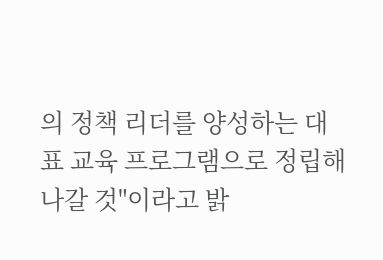의 정책 리더를 양성하는 대표 교육 프로그램으로 정립해 나갈 것"이라고 밝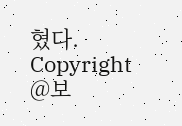혔다.
Copyright @보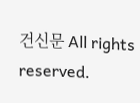건신문 All rights reserved.